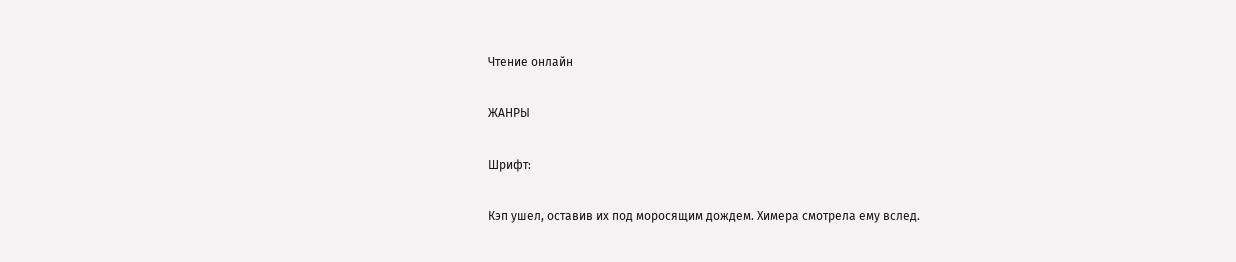Чтение онлайн

ЖАНРЫ

Шрифт:

Кэп ушел, оставив их под моросящим дождем. Химера смотрела ему вслед.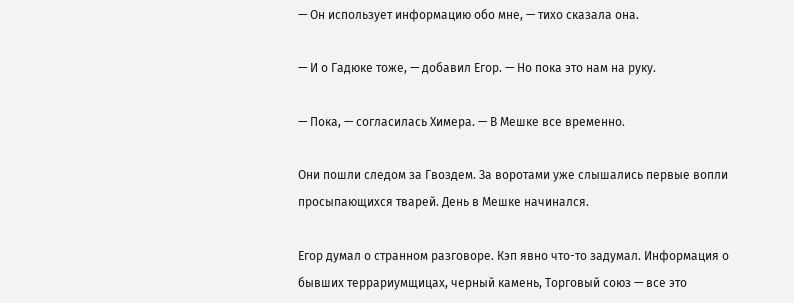— Он использует информацию обо мне, — тихо сказала она.

— И о Гадюке тоже, — добавил Егор. — Но пока это нам на руку.

— Пока, — согласилась Химера. — В Мешке все временно.

Они пошли следом за Гвоздем. За воротами уже слышались первые вопли просыпающихся тварей. День в Мешке начинался.

Егор думал о странном разговоре. Кэп явно что-то задумал. Информация о бывших террариумщицах, черный камень, Торговый союз — все это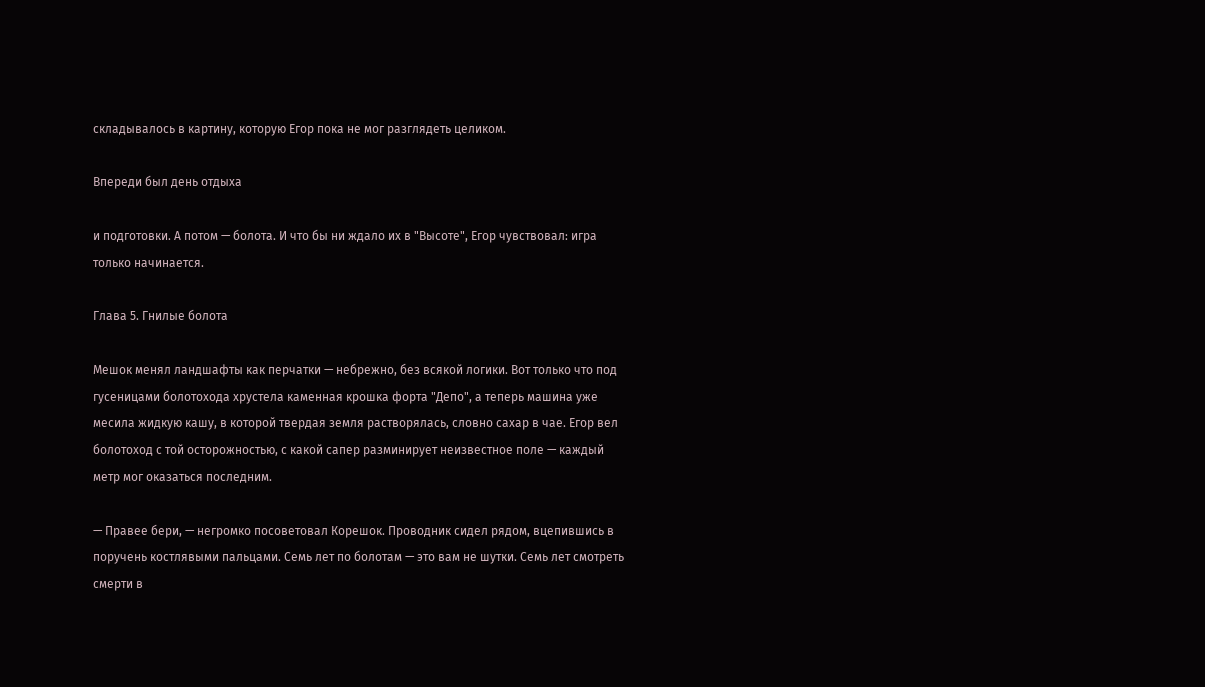складывалось в картину, которую Егор пока не мог разглядеть целиком.

Впереди был день отдыха

и подготовки. А потом — болота. И что бы ни ждало их в "Высоте", Егор чувствовал: игра только начинается.

Глава 5. Гнилые болота

Мешок менял ландшафты как перчатки — небрежно, без всякой логики. Вот только что под гусеницами болотохода хрустела каменная крошка форта "Депо", а теперь машина уже месила жидкую кашу, в которой твердая земля растворялась, словно сахар в чае. Егор вел болотоход с той осторожностью, с какой сапер разминирует неизвестное поле — каждый метр мог оказаться последним.

— Правее бери, — негромко посоветовал Корешок. Проводник сидел рядом, вцепившись в поручень костлявыми пальцами. Семь лет по болотам — это вам не шутки. Семь лет смотреть смерти в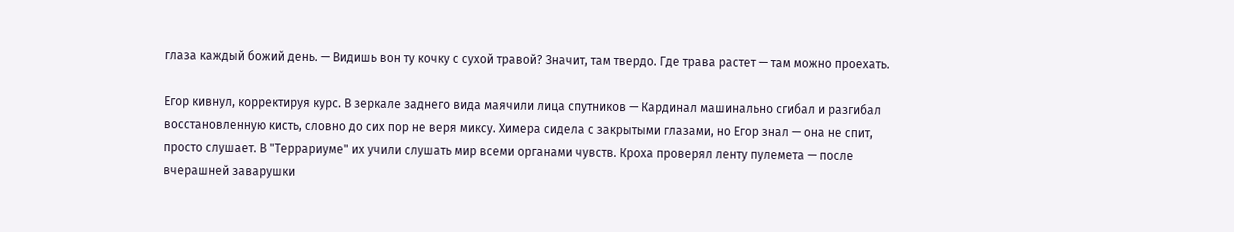глаза каждый божий день. — Видишь вон ту кочку с сухой травой? Значит, там твердо. Где трава растет — там можно проехать.

Егор кивнул, корректируя курс. В зеркале заднего вида маячили лица спутников — Кардинал машинально сгибал и разгибал восстановленную кисть, словно до сих пор не веря миксу. Химера сидела с закрытыми глазами, но Егор знал — она не спит, просто слушает. В "Террариуме" их учили слушать мир всеми органами чувств. Кроха проверял ленту пулемета — после вчерашней заварушки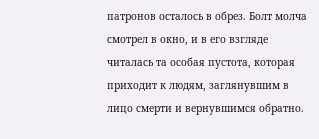патронов осталось в обрез. Болт молча смотрел в окно, и в его взгляде читалась та особая пустота, которая приходит к людям, заглянувшим в лицо смерти и вернувшимся обратно.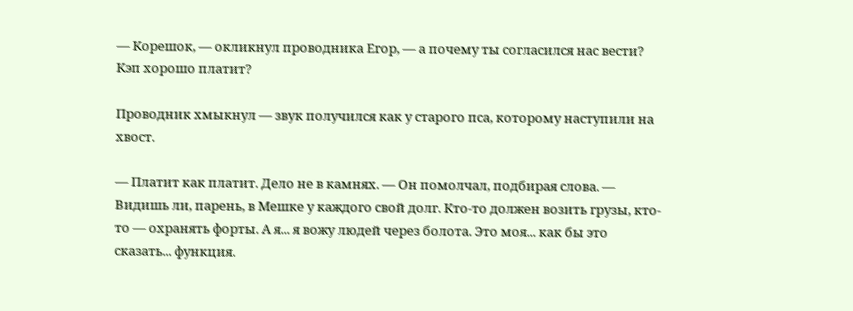— Корешок, — окликнул проводника Егор, — а почему ты согласился нас вести? Кэп хорошо платит?

Проводник хмыкнул — звук получился как у старого пса, которому наступили на хвост.

— Платит как платит. Дело не в камнях. — Он помолчал, подбирая слова. — Видишь ли, парень, в Мешке у каждого свой долг. Кто-то должен возить грузы, кто-то — охранять форты. А я... я вожу людей через болота. Это моя... как бы это сказать... функция.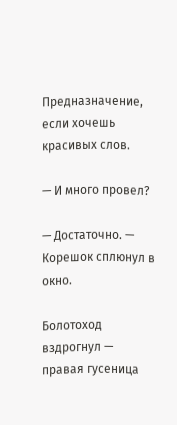Предназначение, если хочешь красивых слов.

— И много провел?

— Достаточно. — Корешок сплюнул в окно.

Болотоход вздрогнул — правая гусеница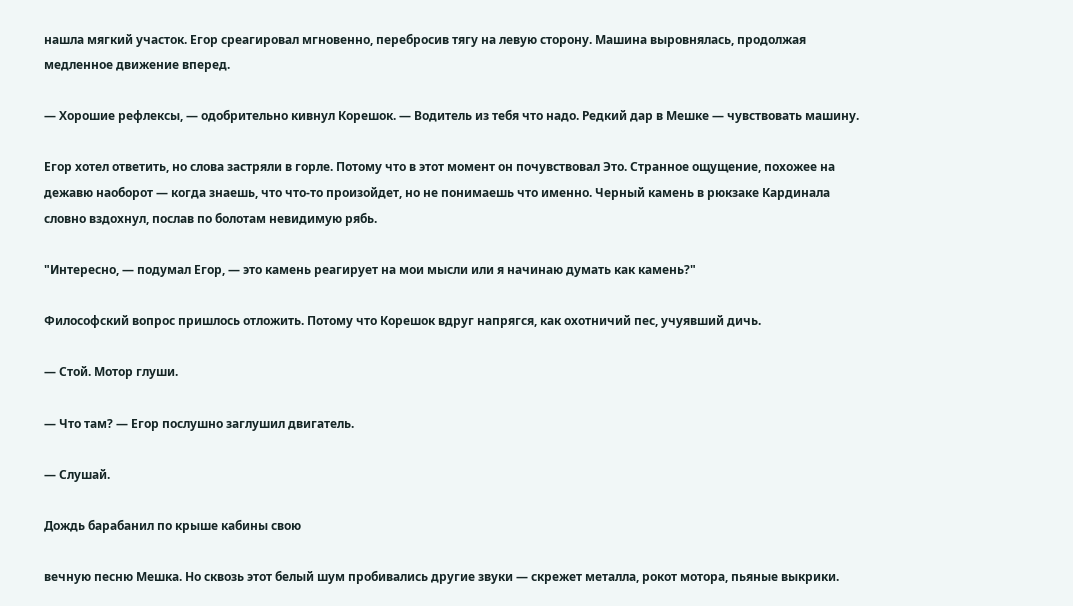нашла мягкий участок. Егор среагировал мгновенно, перебросив тягу на левую сторону. Машина выровнялась, продолжая медленное движение вперед.

— Хорошие рефлексы, — одобрительно кивнул Корешок. — Водитель из тебя что надо. Редкий дар в Мешке — чувствовать машину.

Егор хотел ответить, но слова застряли в горле. Потому что в этот момент он почувствовал Это. Странное ощущение, похожее на дежавю наоборот — когда знаешь, что что-то произойдет, но не понимаешь что именно. Черный камень в рюкзаке Кардинала словно вздохнул, послав по болотам невидимую рябь.

"Интересно, — подумал Егор, — это камень реагирует на мои мысли или я начинаю думать как камень?"

Философский вопрос пришлось отложить. Потому что Корешок вдруг напрягся, как охотничий пес, учуявший дичь.

— Стой. Мотор глуши.

— Что там? — Егор послушно заглушил двигатель.

— Слушай.

Дождь барабанил по крыше кабины свою

вечную песню Мешка. Но сквозь этот белый шум пробивались другие звуки — скрежет металла, рокот мотора, пьяные выкрики.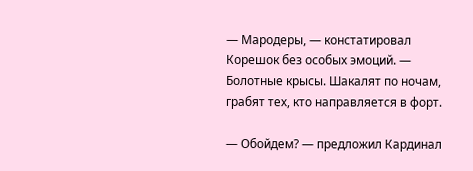— Мародеры, — констатировал Корешок без особых эмоций. — Болотные крысы. Шакалят по ночам, грабят тех, кто направляется в форт.

— Обойдем? — предложил Кардинал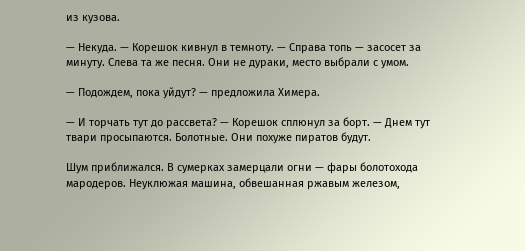из кузова.

— Некуда. — Корешок кивнул в темноту. — Справа топь — засосет за минуту. Слева та же песня. Они не дураки, место выбрали с умом.

— Подождем, пока уйдут? — предложила Химера.

— И торчать тут до рассвета? — Корешок сплюнул за борт. — Днем тут твари просыпаются. Болотные. Они похуже пиратов будут.

Шум приближался. В сумерках замерцали огни — фары болотохода мародеров. Неуклюжая машина, обвешанная ржавым железом,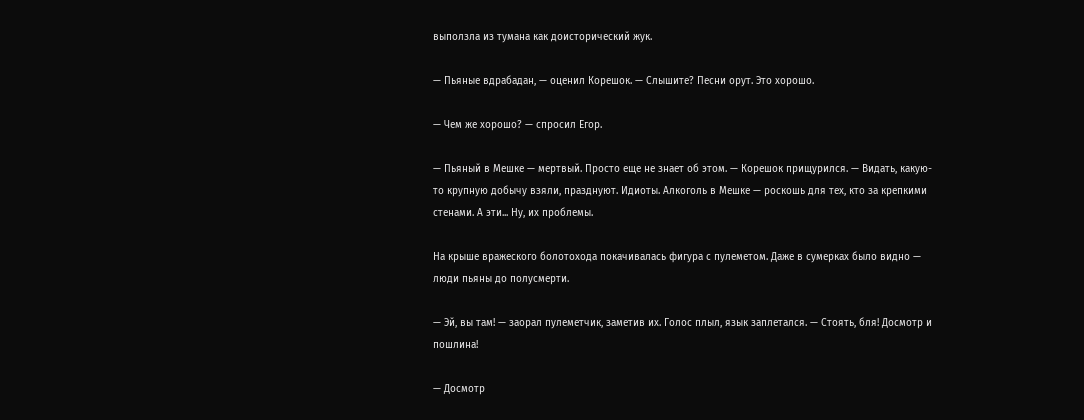выползла из тумана как доисторический жук.

— Пьяные вдрабадан, — оценил Корешок. — Слышите? Песни орут. Это хорошо.

— Чем же хорошо? — спросил Егор.

— Пьяный в Мешке — мертвый. Просто еще не знает об этом. — Корешок прищурился. — Видать, какую-то крупную добычу взяли, празднуют. Идиоты. Алкоголь в Мешке — роскошь для тех, кто за крепкими стенами. А эти... Ну, их проблемы.

На крыше вражеского болотохода покачивалась фигура с пулеметом. Даже в сумерках было видно — люди пьяны до полусмерти.

— Эй, вы там! — заорал пулеметчик, заметив их. Голос плыл, язык заплетался. — Стоять, бля! Досмотр и пошлина!

— Досмотр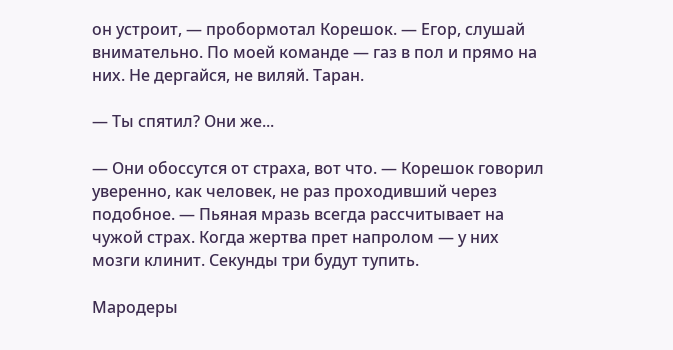он устроит, — пробормотал Корешок. — Егор, слушай внимательно. По моей команде — газ в пол и прямо на них. Не дергайся, не виляй. Таран.

— Ты спятил? Они же...

— Они обоссутся от страха, вот что. — Корешок говорил уверенно, как человек, не раз проходивший через подобное. — Пьяная мразь всегда рассчитывает на чужой страх. Когда жертва прет напролом — у них мозги клинит. Секунды три будут тупить.

Мародеры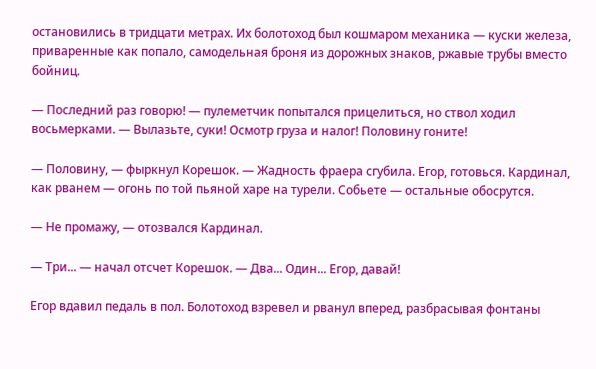остановились в тридцати метрах. Их болотоход был кошмаром механика — куски железа, приваренные как попало, самодельная броня из дорожных знаков, ржавые трубы вместо бойниц.

— Последний раз говорю! — пулеметчик попытался прицелиться, но ствол ходил восьмерками. — Вылазьте, суки! Осмотр груза и налог! Половину гоните!

— Половину, — фыркнул Корешок. — Жадность фраера сгубила. Егор, готовься. Кардинал, как рванем — огонь по той пьяной харе на турели. Собьете — остальные обосрутся.

— Не промажу, — отозвался Кардинал.

— Три... — начал отсчет Корешок. — Два... Один... Егор, давай!

Егор вдавил педаль в пол. Болотоход взревел и рванул вперед, разбрасывая фонтаны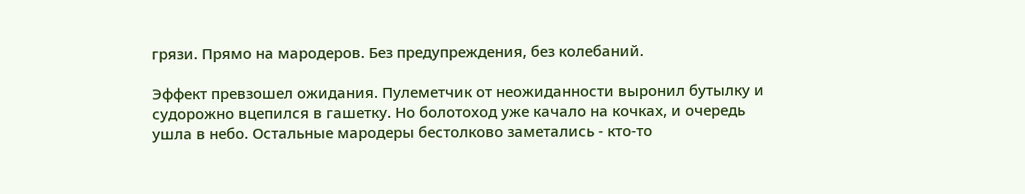грязи. Прямо на мародеров. Без предупреждения, без колебаний.

Эффект превзошел ожидания. Пулеметчик от неожиданности выронил бутылку и судорожно вцепился в гашетку. Но болотоход уже качало на кочках, и очередь ушла в небо. Остальные мародеры бестолково заметались - кто-то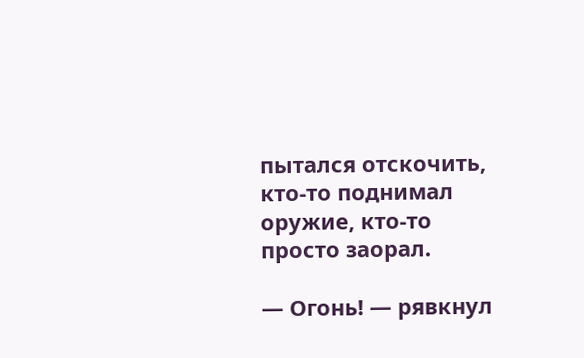пытался отскочить, кто-то поднимал оружие, кто-то просто заорал.

— Огонь! — рявкнул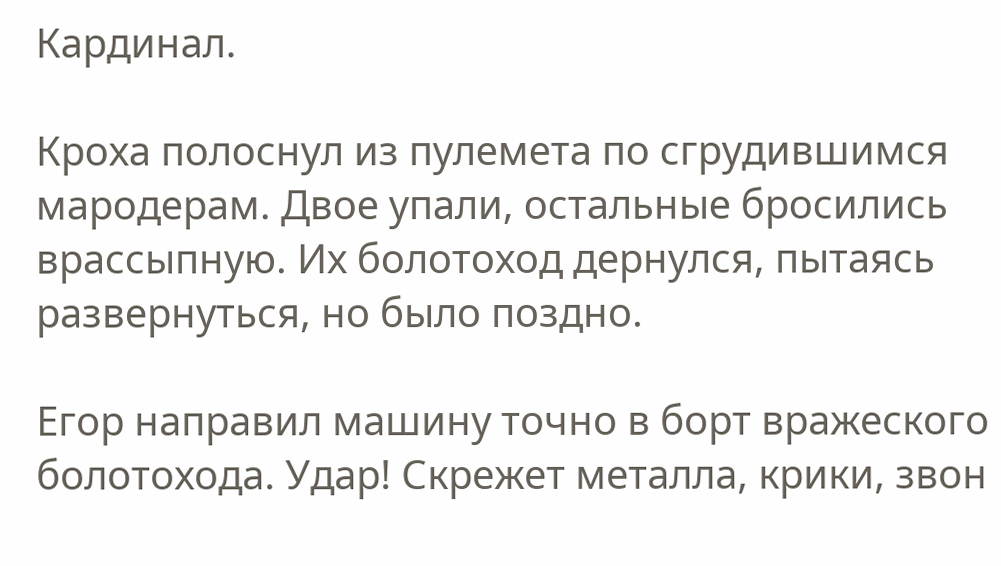Кардинал.

Кроха полоснул из пулемета по сгрудившимся мародерам. Двое упали, остальные бросились врассыпную. Их болотоход дернулся, пытаясь развернуться, но было поздно.

Егор направил машину точно в борт вражеского болотохода. Удар! Скрежет металла, крики, звон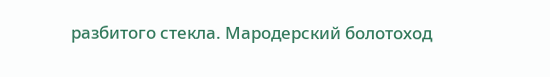разбитого стекла. Мародерский болотоход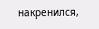накренился,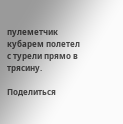пулеметчик кубарем полетел с турели прямо в трясину.

Поделиться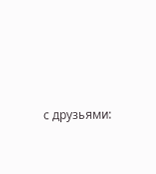с друзьями: